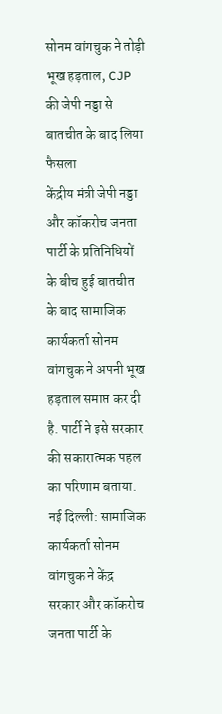सोनम वांगचुक ने तोड़ी भूख हड़ताल, CJP की जेपी नड्डा से बातचीत के बाद लिया फैसला
केंद्रीय मंत्री जेपी नड्डा और कॉकरोच जनता पार्टी के प्रतिनिधियों के बीच हुई बातचीत के बाद सामाजिक कार्यकर्ता सोनम वांगचुक ने अपनी भूख हड़ताल समाप्त कर दी है. पार्टी ने इसे सरकार की सकारात्मक पहल का परिणाम बताया.
नई दिल्ली: सामाजिक कार्यकर्ता सोनम वांगचुक ने केंद्र सरकार और कॉकरोच जनता पार्टी के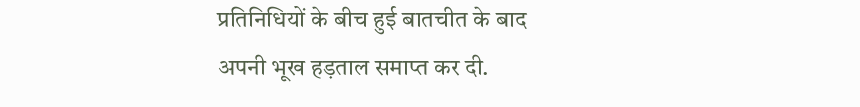प्रतिनिधियों के बीच हुई बातचीत के बाद अपनी भूख हड़ताल समाप्त कर दी.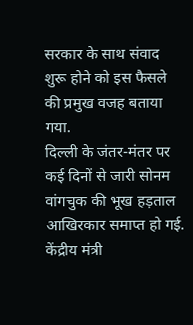सरकार के साथ संवाद शुरू होने को इस फैसले की प्रमुख वजह बताया गया.
दिल्ली के जंतर-मंतर पर कई दिनों से जारी सोनम वांगचुक की भूख हड़ताल आखिरकार समाप्त हो गई. केंद्रीय मंत्री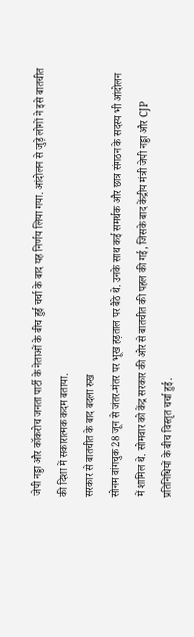जेपी नड्डा और कॉकरोच जनता पार्टी के नेताओं के बीच हुई चर्चा के बाद यह निर्णय लिया गया. आंदोलन से जुड़े लोगों ने इसे बातचीत की दिशा में सकारात्मक कदम बताया.
सरकार से बातचीत के बाद बदला रुख
सोनम वांगचुक 28 जून से जंतर-मंतर पर भूख हड़ताल पर बैठे थे. उनके साथ कई समर्थक और छात्र संगठन के सदस्य भी आंदोलन में शामिल थे. सोमवार को केंद्र सरकार की ओर से बातचीत की पहल की गई, जिसके बाद केंद्रीय मंत्री जेपी नड्डा और CJP प्रतिनिधियों के बीच विस्तृत चर्चा हुई.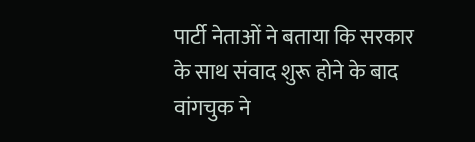पार्टी नेताओं ने बताया कि सरकार के साथ संवाद शुरू होने के बाद वांगचुक ने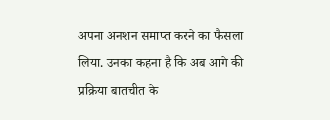अपना अनशन समाप्त करने का फैसला लिया. उनका कहना है कि अब आगे की प्रक्रिया बातचीत के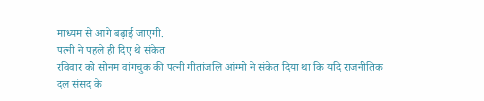माध्यम से आगे बढ़ाई जाएगी.
पत्नी ने पहले ही दिए थे संकेत
रविवार को सोनम वांगचुक की पत्नी गीतांजलि आंग्मो ने संकेत दिया था कि यदि राजनीतिक दल संसद के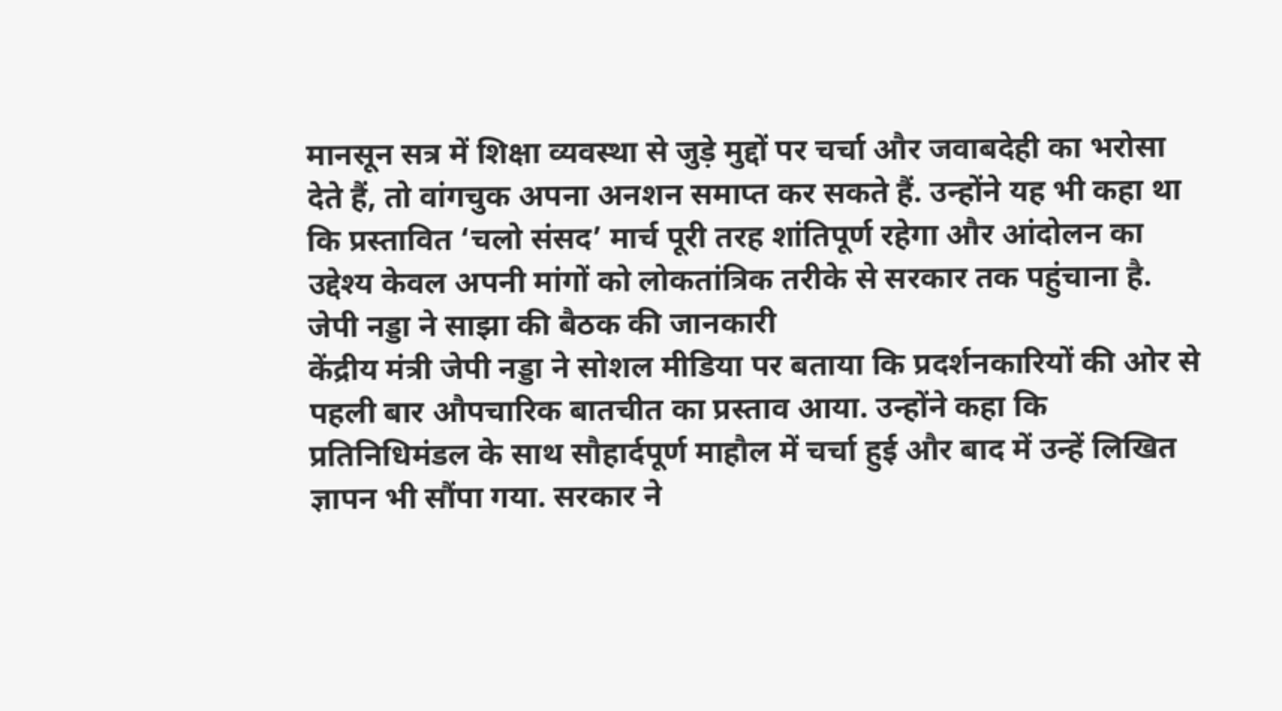मानसून सत्र में शिक्षा व्यवस्था से जुड़े मुद्दों पर चर्चा और जवाबदेही का भरोसा देते हैं, तो वांगचुक अपना अनशन समाप्त कर सकते हैं. उन्होंने यह भी कहा था कि प्रस्तावित ‘चलो संसद’ मार्च पूरी तरह शांतिपूर्ण रहेगा और आंदोलन का उद्देश्य केवल अपनी मांगों को लोकतांत्रिक तरीके से सरकार तक पहुंचाना है.
जेपी नड्डा ने साझा की बैठक की जानकारी
केंद्रीय मंत्री जेपी नड्डा ने सोशल मीडिया पर बताया कि प्रदर्शनकारियों की ओर से पहली बार औपचारिक बातचीत का प्रस्ताव आया. उन्होंने कहा कि प्रतिनिधिमंडल के साथ सौहार्दपूर्ण माहौल में चर्चा हुई और बाद में उन्हें लिखित ज्ञापन भी सौंपा गया. सरकार ने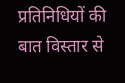प्रतिनिधियों की बात विस्तार से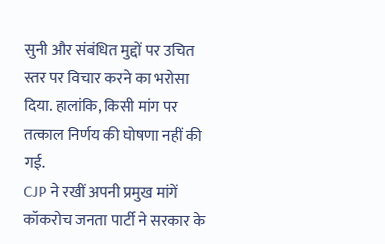सुनी और संबंधित मुद्दों पर उचित स्तर पर विचार करने का भरोसा दिया. हालांकि, किसी मांग पर तत्काल निर्णय की घोषणा नहीं की गई.
CJP ने रखीं अपनी प्रमुख मांगें
कॉकरोच जनता पार्टी ने सरकार के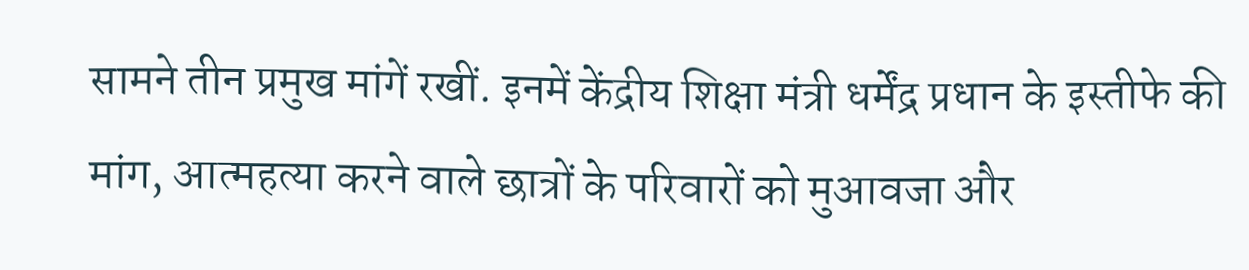सामने तीन प्रमुख मांगें रखीं. इनमें केंद्रीय शिक्षा मंत्री धर्मेंद्र प्रधान के इस्तीफे की मांग, आत्महत्या करने वाले छात्रों के परिवारों को मुआवजा और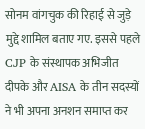सोनम वांगचुक की रिहाई से जुड़े मुद्दे शामिल बताए गए. इससे पहले CJP के संस्थापक अभिजीत दीपके और AISA के तीन सदस्यों ने भी अपना अनशन समाप्त कर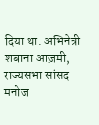दिया था. अभिनेत्री शबाना आज़मी, राज्यसभा सांसद मनोज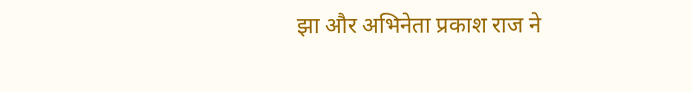झा और अभिनेता प्रकाश राज ने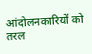आंदोलनकारियों को तरल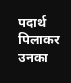पदार्थ पिलाकर उनका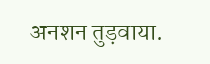अनशन तुड़वाया.